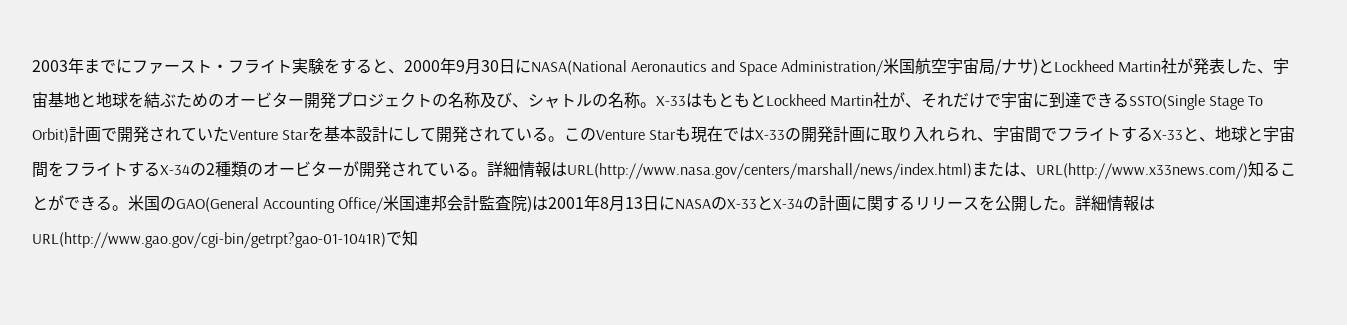2003年までにファースト・フライト実験をすると、2000年9月30日にNASA(National Aeronautics and Space Administration/米国航空宇宙局/ナサ)とLockheed Martin社が発表した、宇宙基地と地球を結ぶためのオービター開発プロジェクトの名称及び、シャトルの名称。X-33はもともとLockheed Martin社が、それだけで宇宙に到達できるSSTO(Single Stage To Orbit)計画で開発されていたVenture Starを基本設計にして開発されている。このVenture Starも現在ではX-33の開発計画に取り入れられ、宇宙間でフライトするX-33と、地球と宇宙間をフライトするX-34の2種類のオービターが開発されている。詳細情報はURL(http://www.nasa.gov/centers/marshall/news/index.html)または、URL(http://www.x33news.com/)知ることができる。米国のGAO(General Accounting Office/米国連邦会計監査院)は2001年8月13日にNASAのX-33とX-34の計画に関するリリースを公開した。詳細情報はURL(http://www.gao.gov/cgi-bin/getrpt?gao-01-1041R)で知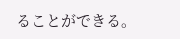ることができる。